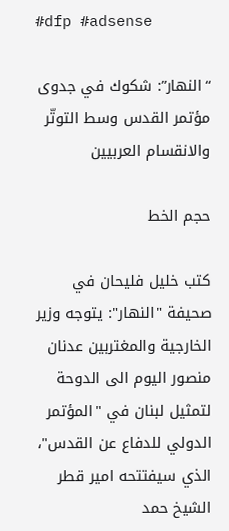#dfp #adsense

“النهار”: شكوك في جدوى مؤتمر القدس وسط التوتّر والانقسام العربيين

حجم الخط

كتب خليل فليحان في صحيفة "النهار": يتوجه وزير الخارجية والمغتربين عدنان منصور اليوم الى الدوحة لتمثيل لبنان في "المؤتمر الدولي للدفاع عن القدس"، الذي سيفتتحه امير قطر الشيخ حمد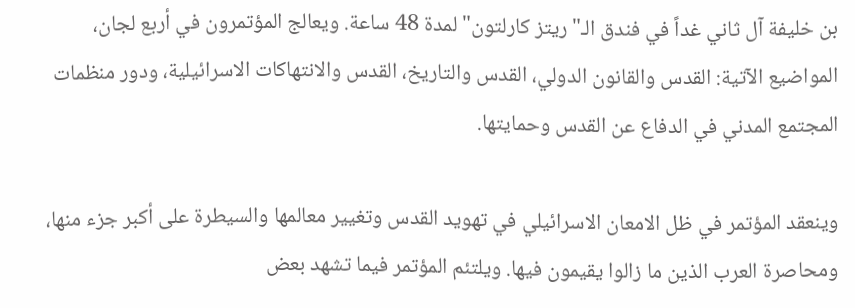بن خليفة آل ثاني غداً في فندق الـ"ريتز كارلتون" لمدة 48 ساعة. ويعالج المؤتمرون في أربع لجان، المواضيع الآتية: القدس والقانون الدولي، القدس والتاريخ، القدس والانتهاكات الاسرائيلية، ودور منظمات المجتمع المدني في الدفاع عن القدس وحمايتها.

وينعقد المؤتمر في ظل الامعان الاسرائيلي في تهويد القدس وتغيير معالمها والسيطرة على أكبر جزء منها، ومحاصرة العرب الذين ما زالوا يقيمون فيها. ويلتئم المؤتمر فيما تشهد بعض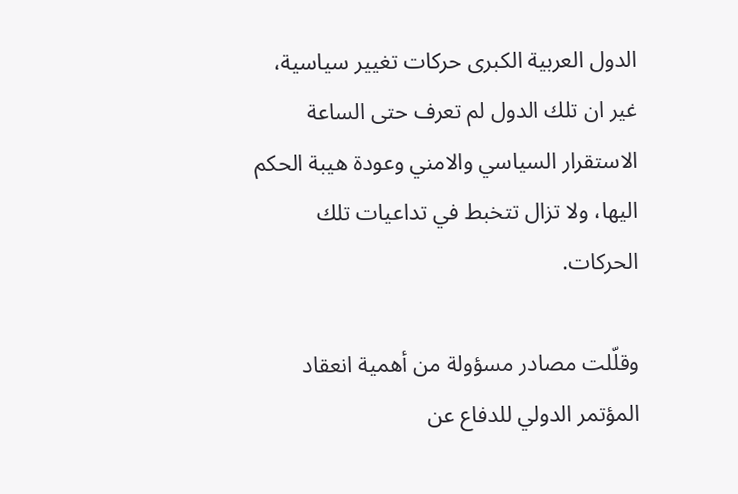الدول العربية الكبرى حركات تغيير سياسية، غير ان تلك الدول لم تعرف حتى الساعة الاستقرار السياسي والامني وعودة هيبة الحكم اليها، ولا تزال تتخبط في تداعيات تلك الحركات.

وقلّلت مصادر مسؤولة من أهمية انعقاد المؤتمر الدولي للدفاع عن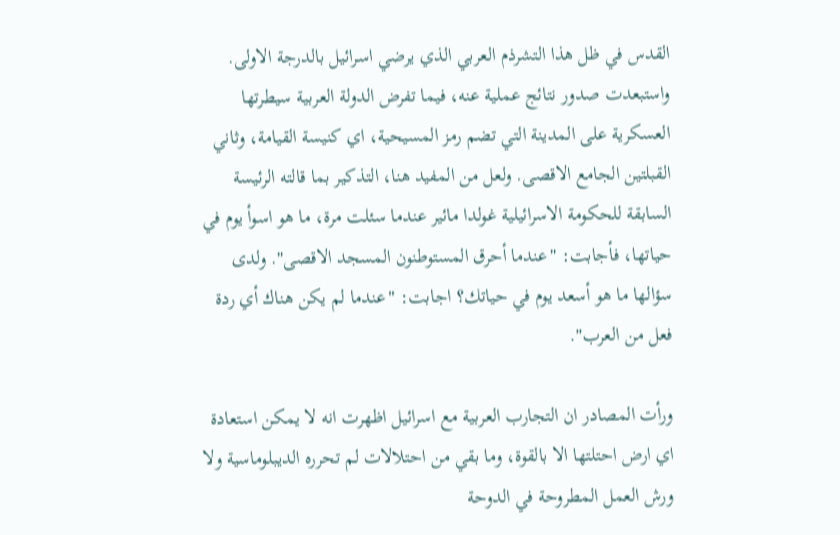القدس في ظل هذا التشرذم العربي الذي يرضي اسرائيل بالدرجة الاولى. واستبعدت صدور نتائج عملية عنه، فيما تفرض الدولة العربية سيطرتها العسكرية على المدينة التي تضم رمز المسيحية، اي كنيسة القيامة، وثاني القبلتين الجامع الاقصى. ولعل من المفيد هنا، التذكير بما قالته الرئيسة السابقة للحكومة الاسرائيلية غولدا مائير عندما سئلت مرة، ما هو اسوأ يوم في حياتها، فأجابت: "عندما أحرق المستوطنون المسجد الاقصى". ولدى سؤالها ما هو أسعد يوم في حياتك؟ اجابت: "عندما لم يكن هناك أي ردة فعل من العرب".

ورأت المصادر ان التجارب العربية مع اسرائيل اظهرت انه لا يمكن استعادة اي ارض احتلتها الا بالقوة، وما بقي من احتلالات لم تحرره الديبلوماسية ولا ورش العمل المطروحة في الدوحة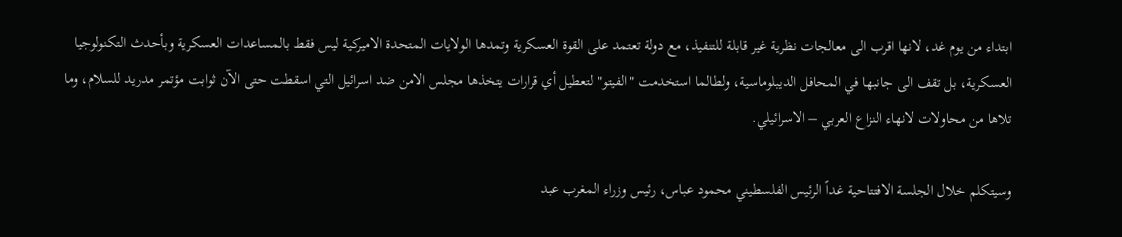ابتداء من يوم غد، لانها اقرب الى معالجات نظرية غير قابلة للتنفيذ، مع دولة تعتمد على القوة العسكرية وتمدها الولايات المتحدة الاميركية ليس فقط بالمساعدات العسكرية وبأحدث التكنولوجيا العسكرية، بل تقف الى جانبها في المحافل الديبلوماسية، ولطالما استخدمت "الفيتو" لتعطيل أي قرارات يتخذها مجلس الامن ضد اسرائيل التي اسقطت حتى الآن ثوابت مؤتمر مدريد للسلام، وما تلاها من محاولات لانهاء النزاع العربي – الاسرائيلي.

وسيتكلم خلال الجلسة الافتتاحية غداً الرئيس الفلسطيني محمود عباس، رئيس وزراء المغرب عبد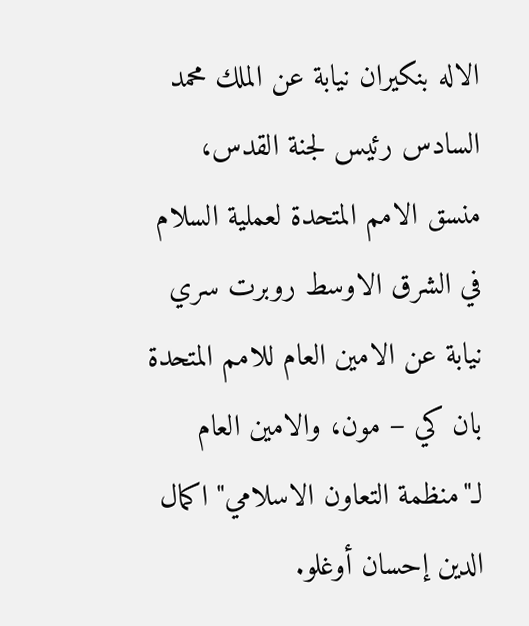الاله بنكيران نيابة عن الملك محمد السادس رئيس لجنة القدس، منسق الامم المتحدة لعملية السلام في الشرق الاوسط روبرت سري نيابة عن الامين العام للامم المتحدة بان كي – مون، والامين العام لـ"منظمة التعاون الاسلامي" اكمال الدين إحسان أوغلو.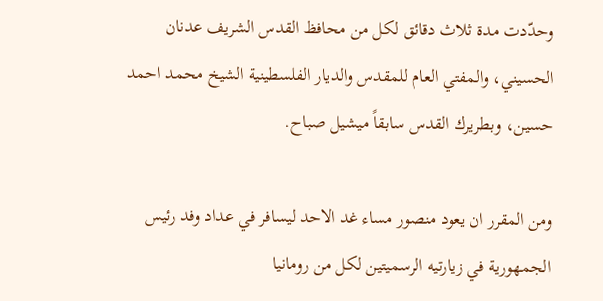وحدّدت مدة ثلاث دقائق لكل من محافظ القدس الشريف عدنان الحسيني، والمفتي العام للمقدس والديار الفلسطينية الشيخ محمد احمد حسين، وبطريرك القدس سابقاً ميشيل صباح.

ومن المقرر ان يعود منصور مساء غد الاحد ليسافر في عداد وفد رئيس الجمهورية في زيارتيه الرسميتين لكل من رومانيا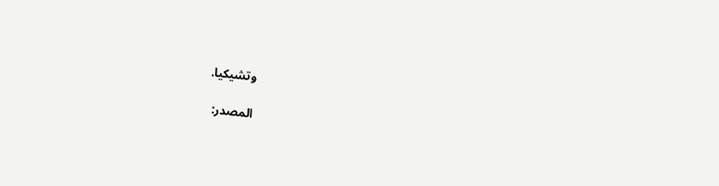وتشيكيا.

المصدر: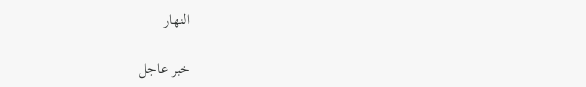النهار

خبر عاجل